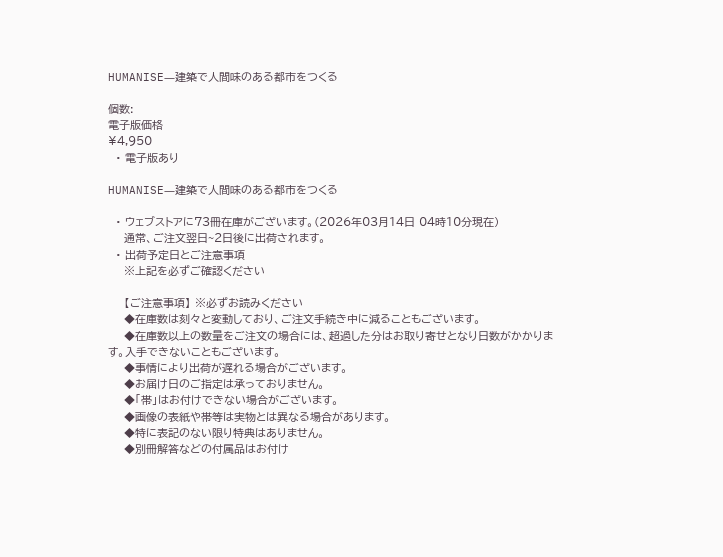HUMANISE―建築で人間味のある都市をつくる

個数:
電子版価格
¥4,950
  • 電子版あり

HUMANISE―建築で人間味のある都市をつくる

  • ウェブストアに73冊在庫がございます。(2026年03月14日 04時10分現在)
    通常、ご注文翌日~2日後に出荷されます。
  • 出荷予定日とご注意事項
    ※上記を必ずご確認ください

    【ご注意事項】 ※必ずお読みください
    ◆在庫数は刻々と変動しており、ご注文手続き中に減ることもございます。
    ◆在庫数以上の数量をご注文の場合には、超過した分はお取り寄せとなり日数がかかります。入手できないこともございます。
    ◆事情により出荷が遅れる場合がございます。
    ◆お届け日のご指定は承っておりません。
    ◆「帯」はお付けできない場合がございます。
    ◆画像の表紙や帯等は実物とは異なる場合があります。
    ◆特に表記のない限り特典はありません。
    ◆別冊解答などの付属品はお付け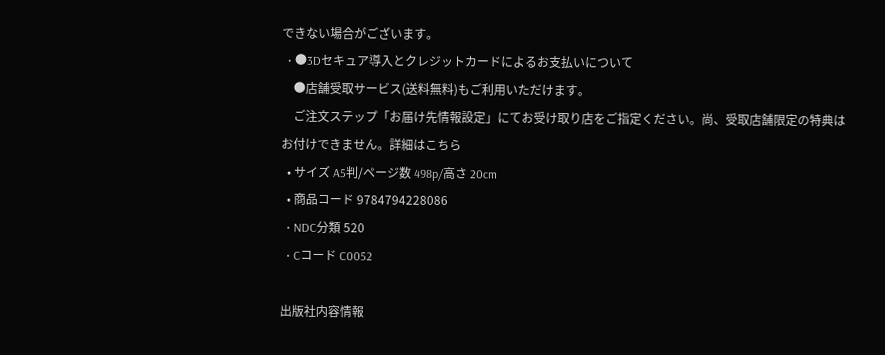できない場合がございます。
  • ●3Dセキュア導入とクレジットカードによるお支払いについて
    ●店舗受取サービス(送料無料)もご利用いただけます。
    ご注文ステップ「お届け先情報設定」にてお受け取り店をご指定ください。尚、受取店舗限定の特典はお付けできません。詳細はこちら
  • サイズ A5判/ページ数 498p/高さ 20cm
  • 商品コード 9784794228086
  • NDC分類 520
  • Cコード C0052

出版社内容情報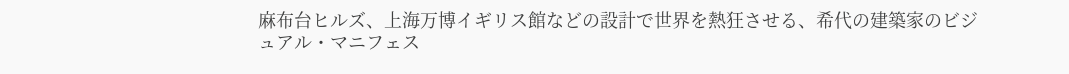麻布台ヒルズ、上海万博イギリス館などの設計で世界を熱狂させる、希代の建築家のビジュアル・マニフェス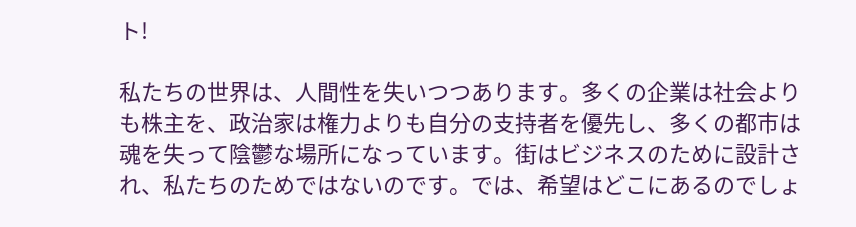ト!

私たちの世界は、人間性を失いつつあります。多くの企業は社会よりも株主を、政治家は権力よりも自分の支持者を優先し、多くの都市は魂を失って陰鬱な場所になっています。街はビジネスのために設計され、私たちのためではないのです。では、希望はどこにあるのでしょ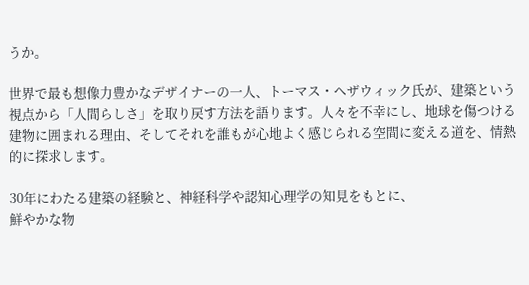うか。

世界で最も想像力豊かなデザイナーの一人、トーマス・ヘザウィック氏が、建築という視点から「人間らしさ」を取り戻す方法を語ります。人々を不幸にし、地球を傷つける建物に囲まれる理由、そしてそれを誰もが心地よく感じられる空間に変える道を、情熱的に探求します。

30年にわたる建築の経験と、神経科学や認知心理学の知見をもとに、
鮮やかな物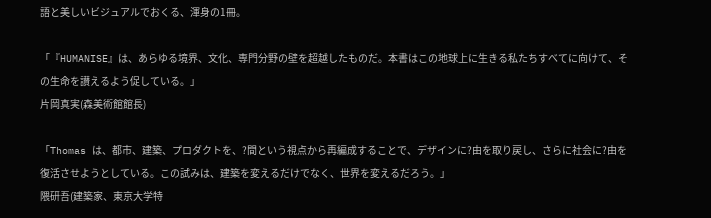語と美しいビジュアルでおくる、渾身の1冊。

「『HUMANISE』は、あらゆる境界、文化、専門分野の壁を超越したものだ。本書はこの地球上に生きる私たちすべてに向けて、その生命を讃えるよう促している。」
片岡真実(森美術館館長)

「Thomas は、都市、建築、プロダクトを、?間という視点から再編成することで、デザインに?由を取り戻し、さらに社会に?由を復活させようとしている。この試みは、建築を変えるだけでなく、世界を変えるだろう。」
隈研吾(建築家、東京大学特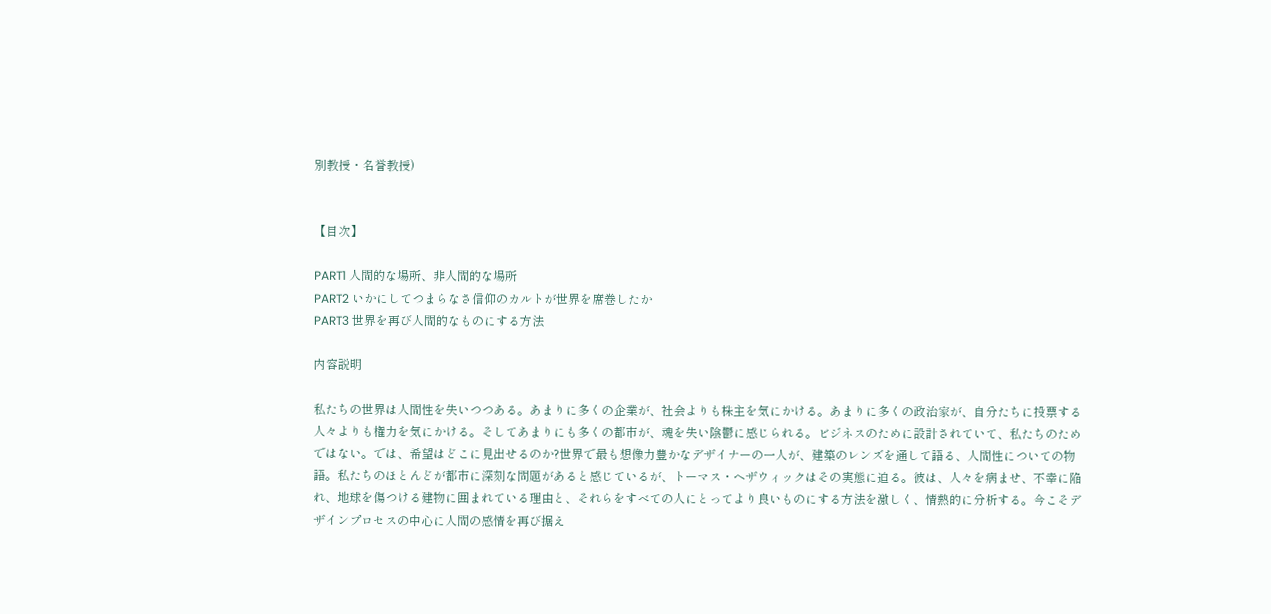別教授・名誉教授)


【目次】

PART1 人間的な場所、非人間的な場所
PART2 いかにしてつまらなさ信仰のカルトが世界を席巻したか
PART3 世界を再び人間的なものにする方法

内容説明

私たちの世界は人間性を失いつつある。あまりに多くの企業が、社会よりも株主を気にかける。あまりに多くの政治家が、自分たちに投票する人々よりも権力を気にかける。そしてあまりにも多くの都市が、魂を失い陰鬱に感じられる。ビジネスのために設計されていて、私たちのためではない。では、希望はどこに見出せるのか?世界で最も想像力豊かなデザイナーの一人が、建築のレンズを通して語る、人間性についての物語。私たちのほとんどが都市に深刻な問題があると感じているが、トーマス・ヘザウィックはその実態に迫る。彼は、人々を病ませ、不幸に陥れ、地球を傷つける建物に囲まれている理由と、それらをすべての人にとってより良いものにする方法を激しく、情熱的に分析する。今こそデザインプロセスの中心に人間の感情を再び据え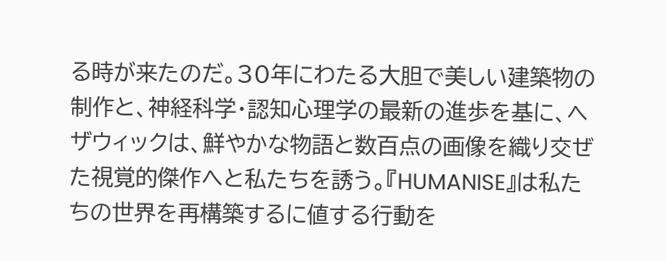る時が来たのだ。30年にわたる大胆で美しい建築物の制作と、神経科学・認知心理学の最新の進歩を基に、ヘザウィックは、鮮やかな物語と数百点の画像を織り交ぜた視覚的傑作へと私たちを誘う。『HUMANISE』は私たちの世界を再構築するに値する行動を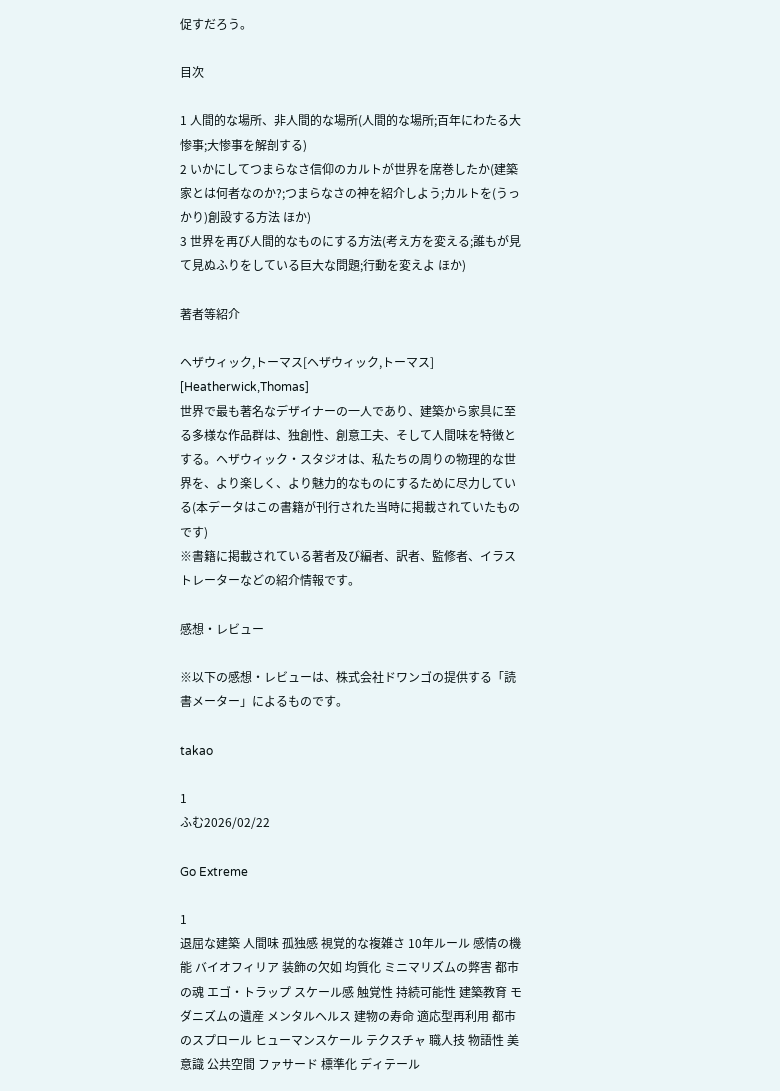促すだろう。

目次

1 人間的な場所、非人間的な場所(人間的な場所;百年にわたる大惨事;大惨事を解剖する)
2 いかにしてつまらなさ信仰のカルトが世界を席巻したか(建築家とは何者なのか?;つまらなさの神を紹介しよう;カルトを(うっかり)創設する方法 ほか)
3 世界を再び人間的なものにする方法(考え方を変える;誰もが見て見ぬふりをしている巨大な問題;行動を変えよ ほか)

著者等紹介

ヘザウィック,トーマス[ヘザウィック,トーマス] [Heatherwick,Thomas]
世界で最も著名なデザイナーの一人であり、建築から家具に至る多様な作品群は、独創性、創意工夫、そして人間味を特徴とする。ヘザウィック・スタジオは、私たちの周りの物理的な世界を、より楽しく、より魅力的なものにするために尽力している(本データはこの書籍が刊行された当時に掲載されていたものです)
※書籍に掲載されている著者及び編者、訳者、監修者、イラストレーターなどの紹介情報です。

感想・レビュー

※以下の感想・レビューは、株式会社ドワンゴの提供する「読書メーター」によるものです。

takao

1
ふむ2026/02/22

Go Extreme

1
退屈な建築 人間味 孤独感 視覚的な複雑さ 10年ルール 感情の機能 バイオフィリア 装飾の欠如 均質化 ミニマリズムの弊害 都市の魂 エゴ・トラップ スケール感 触覚性 持続可能性 建築教育 モダニズムの遺産 メンタルヘルス 建物の寿命 適応型再利用 都市のスプロール ヒューマンスケール テクスチャ 職人技 物語性 美意識 公共空間 ファサード 標準化 ディテール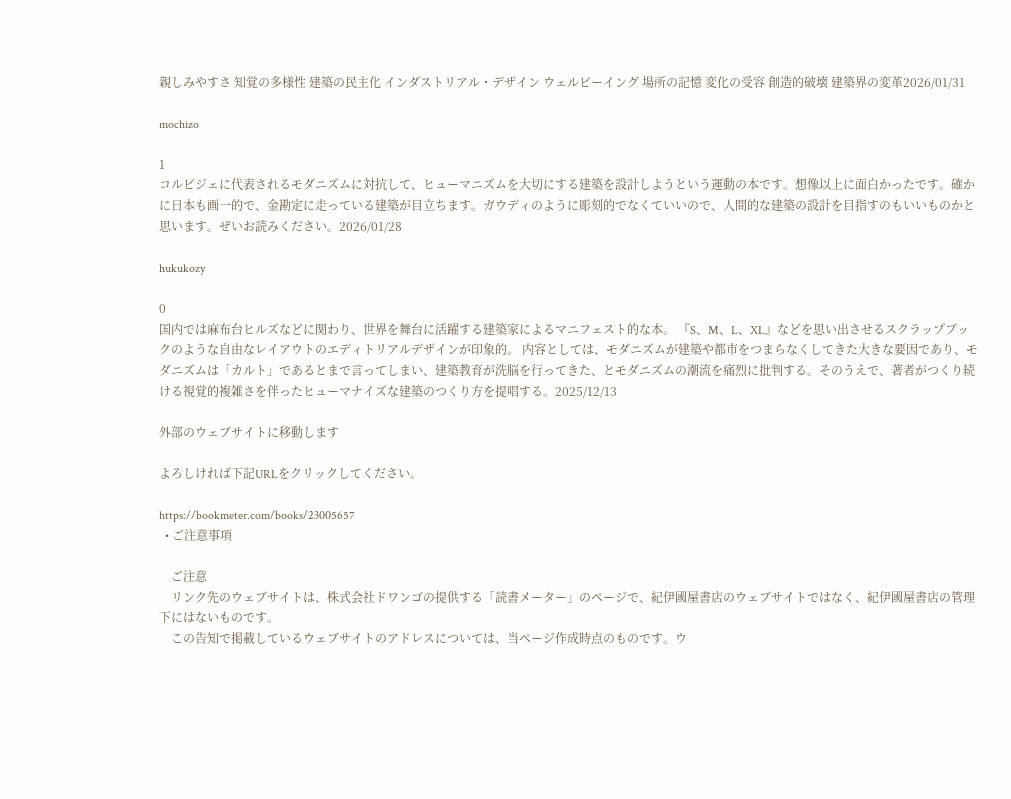親しみやすさ 知覚の多様性 建築の民主化 インダストリアル・デザイン ウェルビーイング 場所の記憶 変化の受容 創造的破壊 建築界の変革2026/01/31

mochizo

1
コルビジェに代表されるモダニズムに対抗して、ヒューマニズムを大切にする建築を設計しようという運動の本です。想像以上に面白かったです。確かに日本も画一的で、金勘定に走っている建築が目立ちます。ガウディのように彫刻的でなくていいので、人間的な建築の設計を目指すのもいいものかと思います。ぜいお読みください。2026/01/28

hukukozy

0
国内では麻布台ヒルズなどに関わり、世界を舞台に活躍する建築家によるマニフェスト的な本。 『S、M、L、XL』などを思い出させるスクラップブックのような自由なレイアウトのエディトリアルデザインが印象的。 内容としては、モダニズムが建築や都市をつまらなくしてきた大きな要因であり、モダニズムは「カルト」であるとまで言ってしまい、建築教育が洗脳を行ってきた、とモダニズムの潮流を痛烈に批判する。そのうえで、著者がつくり続ける視覚的複雑さを伴ったヒューマナイズな建築のつくり方を提唱する。2025/12/13

外部のウェブサイトに移動します

よろしければ下記URLをクリックしてください。

https://bookmeter.com/books/23005657
  • ご注意事項

    ご注意
    リンク先のウェブサイトは、株式会社ドワンゴの提供する「読書メーター」のページで、紀伊國屋書店のウェブサイトではなく、紀伊國屋書店の管理下にはないものです。
    この告知で掲載しているウェブサイトのアドレスについては、当ページ作成時点のものです。ウ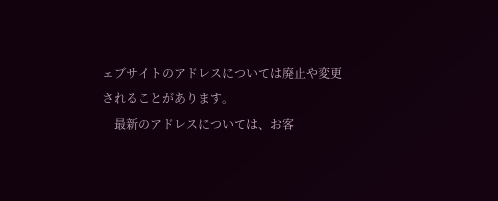ェブサイトのアドレスについては廃止や変更されることがあります。
    最新のアドレスについては、お客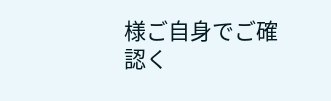様ご自身でご確認く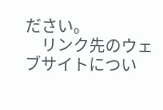ださい。
    リンク先のウェブサイトについ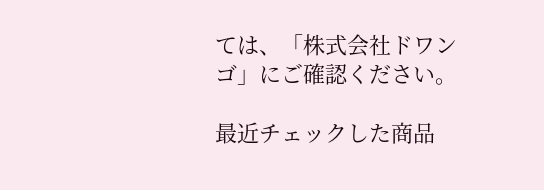ては、「株式会社ドワンゴ」にご確認ください。

最近チェックした商品